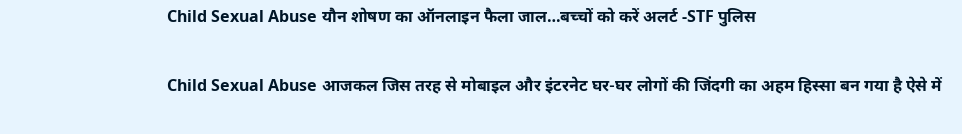Child Sexual Abuse यौन शोषण का ऑनलाइन फैला जाल…बच्चों को करें अलर्ट -STF पुलिस

Child Sexual Abuse आजकल जिस तरह से मोबाइल और इंटरनेट घर-घर लोगों की जिंदगी का अहम हिस्सा बन गया है ऐसे में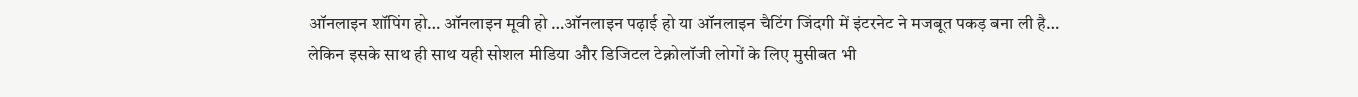ऑनलाइन शॉपिंग हो… ऑनलाइन मूवी हो …ऑनलाइन पढ़ाई हो या ऑनलाइन चैटिंग जिंदगी में इंटरनेट ने मजबूत पकड़ बना ली है… लेकिन इसके साथ ही साथ यही सोशल मीडिया और डिजिटल टेक्नोलॉजी लोगों के लिए मुसीबत भी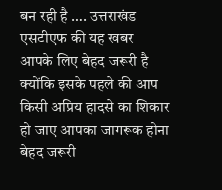बन रही है …. उत्तराखंड एसटीएफ की यह खबर आपके लिए बेहद जरूरी है क्योंकि इसके पहले की आप किसी अप्रिय हादसे का शिकार हो जाए आपका जागरूक होना बेहद जरूरी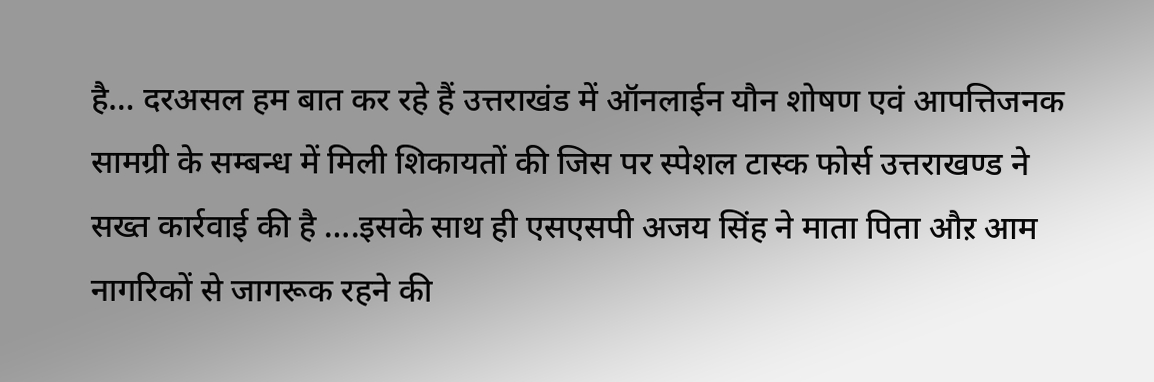है… दरअसल हम बात कर रहे हैं उत्तराखंड में ऑनलाईन यौन शोषण एवं आपत्तिजनक सामग्री के सम्बन्ध में मिली शिकायतों की जिस पर स्पेशल टास्क फोर्स उत्तराखण्ड ने सख्त कार्रवाई की है ….इसके साथ ही एसएसपी अजय सिंह ने माता पिता औऱ आम नागरिकों से जागरूक रहने की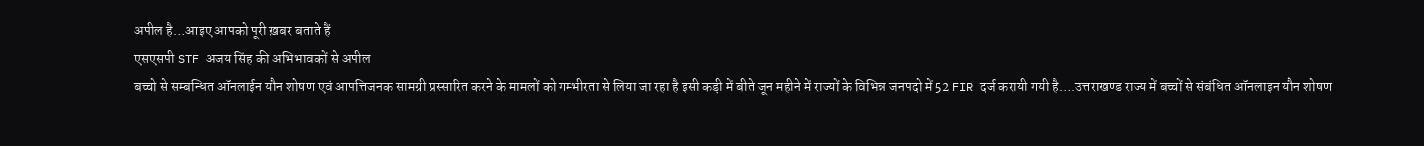अपील है…आइए आपको पूरी ख़बर बताते हैं
एसएसपी STF अजय सिंह की अभिभावकों से अपील
बच्चो से सम्बन्धित ऑनलाईन यौन शोषण एवं आपत्तिजनक सामग्री प्रस्सारित करने के मामलों को गम्भीरता से लिया जा रहा है इसी कड़ी में बीते जून महीने में राज्यों के विभिन्न जनपदो में 52 FIR दर्ज करायी गयी है….उत्तराखण्ड राज्य में बच्चों से संबंधित ऑनलाइन यौन शोषण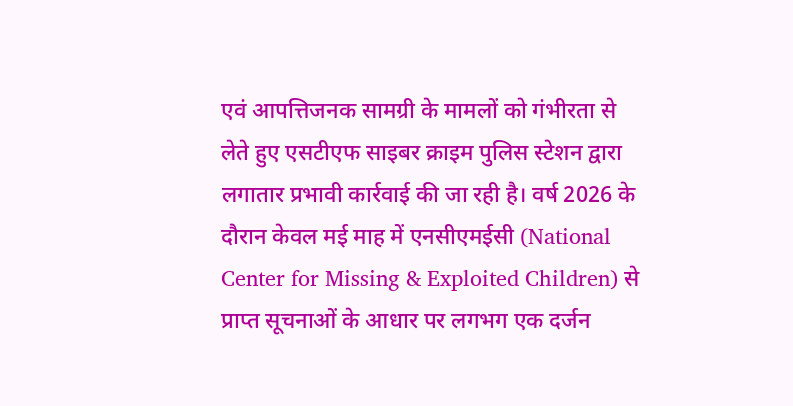एवं आपत्तिजनक सामग्री के मामलों को गंभीरता से लेते हुए एसटीएफ साइबर क्राइम पुलिस स्टेशन द्वारा लगातार प्रभावी कार्रवाई की जा रही है। वर्ष 2026 के दौरान केवल मई माह में एनसीएमईसी (National Center for Missing & Exploited Children) से प्राप्त सूचनाओं के आधार पर लगभग एक दर्जन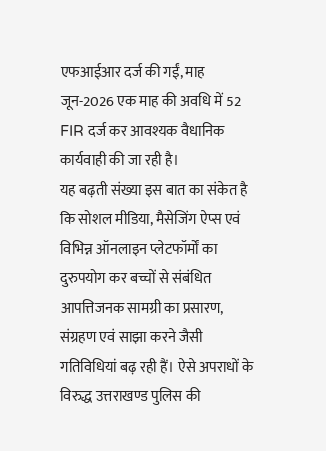एफआईआर दर्ज की गईं, माह जून-2026 एक माह की अवधि में 52 FIR दर्ज कर आवश्यक वैधानिक कार्यवाही की जा रही है।
यह बढ़ती संख्या इस बात का संकेत है कि सोशल मीडिया, मैसेजिंग ऐप्स एवं विभिन्न ऑनलाइन प्लेटफॉर्मों का दुरुपयोग कर बच्चों से संबंधित आपत्तिजनक सामग्री का प्रसारण, संग्रहण एवं साझा करने जैसी गतिविधियां बढ़ रही हैं। ऐसे अपराधों के विरुद्ध उत्तराखण्ड पुलिस की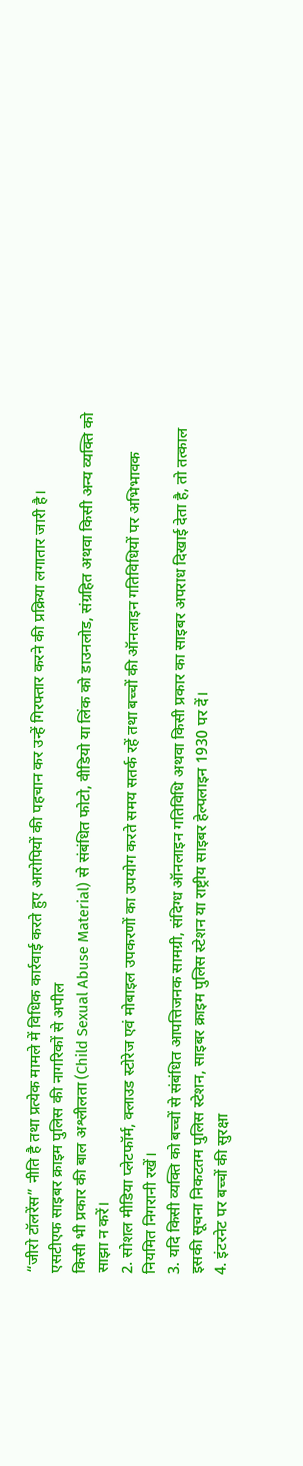“जीरो टॉलरेंस” नीति है तथा प्रत्येक मामले में विधिक कार्रवाई करते हुए आरोपियों की पहचान कर उन्हें गिरफ्तार करने की प्रक्रिया लगातार जारी है।
एसटीएफ साइबर क्राइम पुलिस की नागरिकों से अपील
किसी भी प्रकार की बाल अश्लीलता (Child Sexual Abuse Material) से संबंधित फोटो, वीडियो या लिंक को डाउनलोड, संग्रहित अथवा किसी अन्य व्यक्ति को साझा न करें।
2. सोशल मीडिया प्लेटफॉर्म, क्लाउड स्टोरेज एवं मोबाइल उपकरणों का उपयोग करते समय सतर्क रहें तथा बच्चों की ऑनलाइन गतिविधियों पर अभिभावक नियमित निगरानी रखें।
3. यदि किसी व्यक्ति को बच्चों से संबंधित आपत्तिजनक सामग्री, संदिग्ध ऑनलाइन गतिविधि अथवा किसी प्रकार का साइबर अपराध दिखाई देता है, तो तत्काल इसकी सूचना निकटतम पुलिस स्टेशन, साइबर क्राइम पुलिस स्टेशन या राष्ट्रीय साइबर हेल्पलाइन 1930 पर दें।
4. इंटरनेट पर बच्चों की सुरक्षा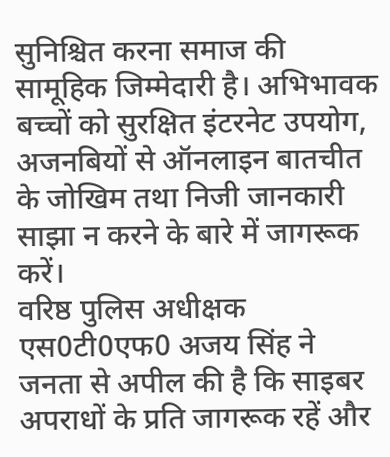सुनिश्चित करना समाज की सामूहिक जिम्मेदारी है। अभिभावक बच्चों को सुरक्षित इंटरनेट उपयोग, अजनबियों से ऑनलाइन बातचीत के जोखिम तथा निजी जानकारी साझा न करने के बारे में जागरूक करें।
वरिष्ठ पुलिस अधीक्षक एस0टी0एफ0 अजय सिंह ने जनता से अपील की है कि साइबर अपराधों के प्रति जागरूक रहें और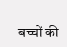बच्चों की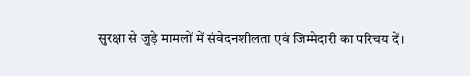सुरक्षा से जुड़े मामलों में संवेदनशीलता एवं जिम्मेदारी का परिचय दें।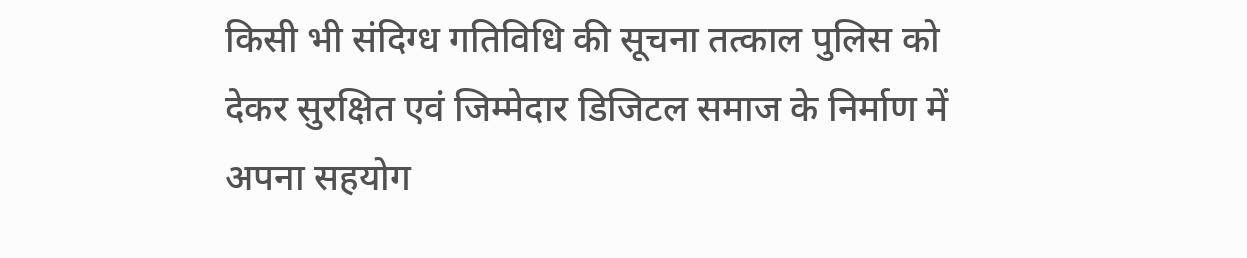किसी भी संदिग्ध गतिविधि की सूचना तत्काल पुलिस को देकर सुरक्षित एवं जिम्मेदार डिजिटल समाज के निर्माण में अपना सहयोग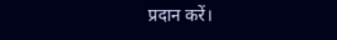प्रदान करें।